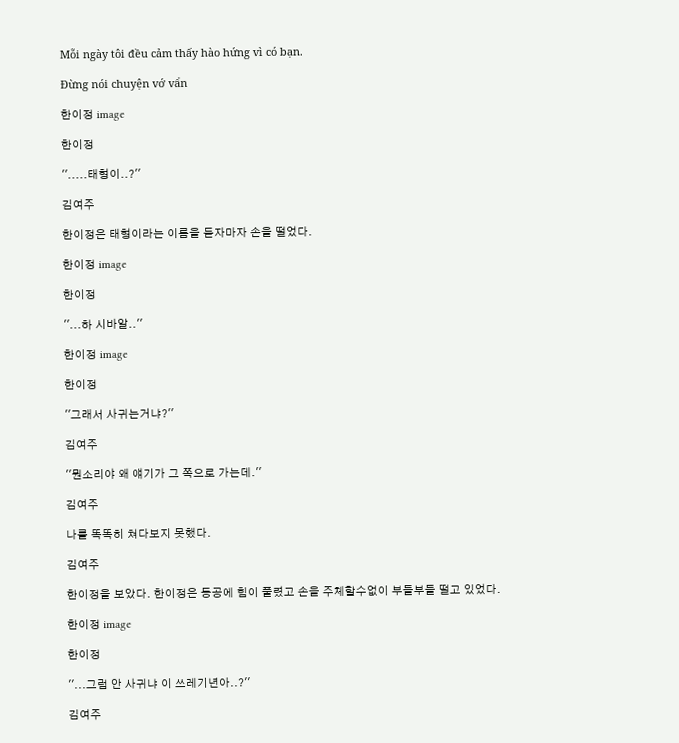Mỗi ngày tôi đều cảm thấy hào hứng vì có bạn.

Đừng nói chuyện vớ vẩn

한이정 image

한이정

''.....태형이..?''

김여주

한이정은 태형이라는 이름을 듣자마자 손을 떨었다.

한이정 image

한이정

''...하 시바알..''

한이정 image

한이정

''그래서 사귀는거냐?''

김여주

''뭔소리야 왜 얘기가 그 쪽으로 가는데.''

김여주

나를 똑똑히 쳐다보지 못했다.

김여주

한이정을 보았다. 한이정은 동공에 힘이 풀렸고 손을 주체할수없이 부들부들 떨고 있었다.

한이정 image

한이정

''...그럼 안 사귀냐 이 쓰레기년아..?''

김여주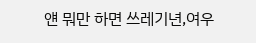얜 뭐만 하면 쓰레기년,여우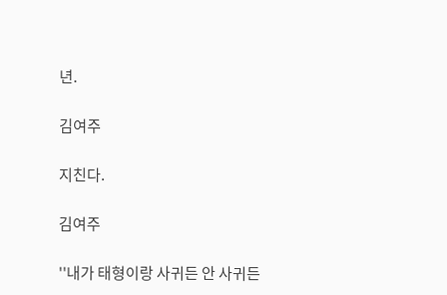년.

김여주

지친다.

김여주

''내가 태형이랑 사귀든 안 사귀든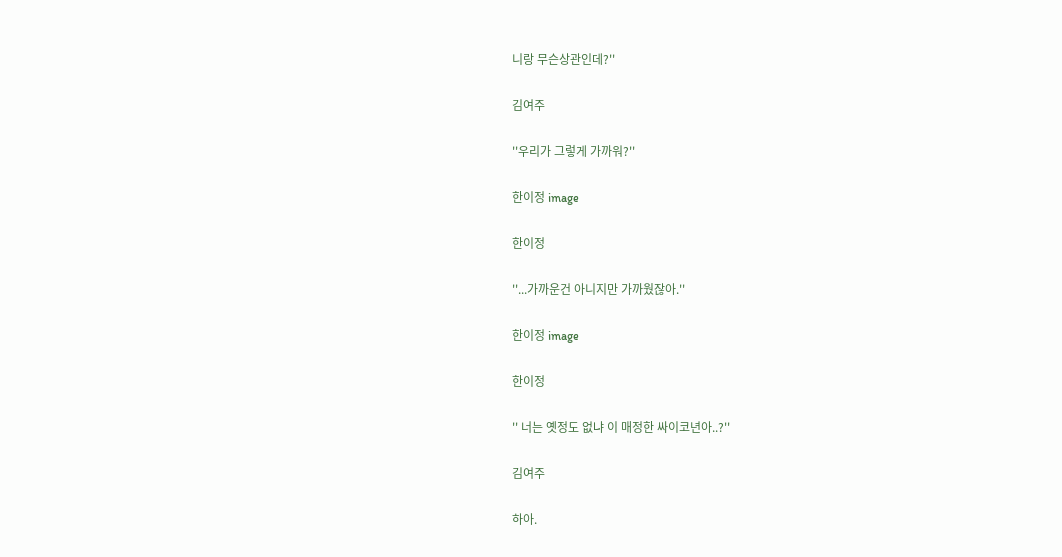니랑 무슨상관인데?''

김여주

''우리가 그렇게 가까워?''

한이정 image

한이정

''...가까운건 아니지만 가까웠잖아.''

한이정 image

한이정

'' 너는 옛정도 없냐 이 매정한 싸이코년아..?''

김여주

하아.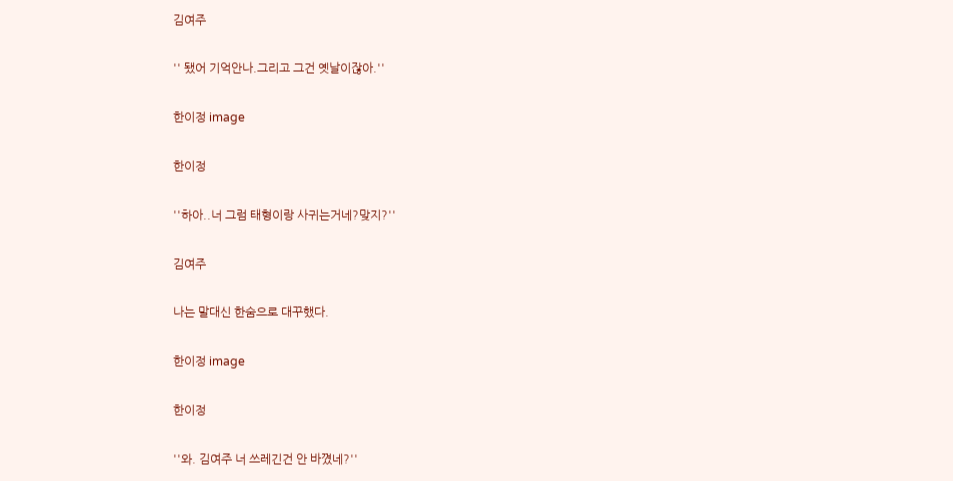김여주

'' 됐어 기억안나.그리고 그건 옛날이잖아.''

한이정 image

한이정

''하아..너 그럼 태형이랑 사귀는거네?맞지?''

김여주

나는 말대신 한숨으로 대꾸했다.

한이정 image

한이정

''와. 김여주 너 쓰레긴건 안 바꼈네?''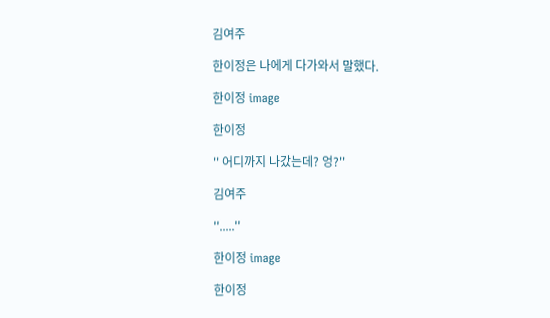김여주

한이정은 나에게 다가와서 말했다.

한이정 image

한이정

'' 어디까지 나갔는데? 엉?''

김여주

''.....''

한이정 image

한이정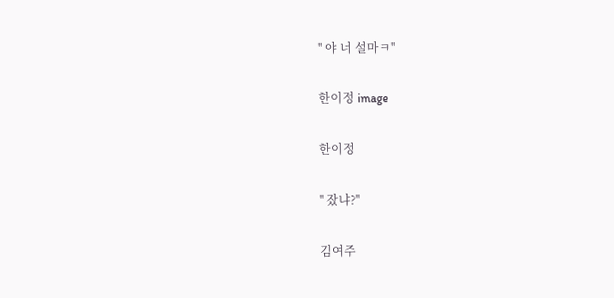'' 야 너 설마ㅋ''

한이정 image

한이정

'' 잤냐?''

김여주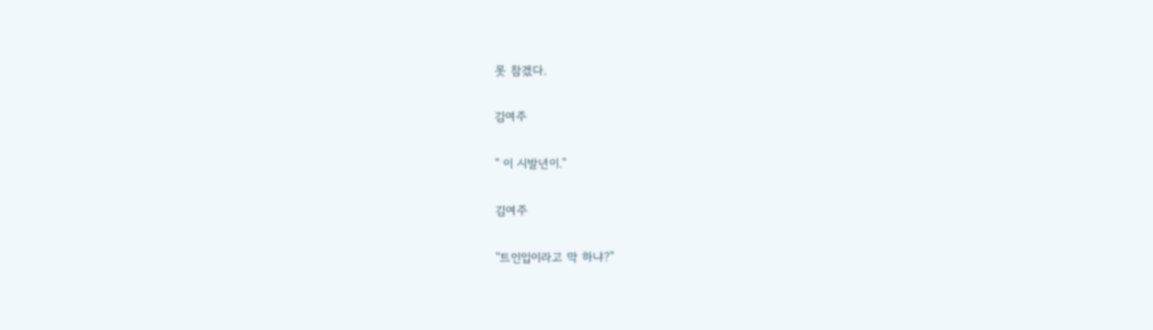못 참겠다.

김여주

'' 이 시발년이.''

김여주

''트인입이라고 막 하냐?''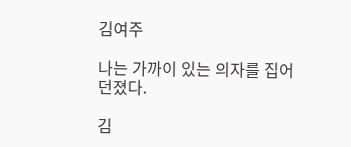김여주

나는 가까이 있는 의자를 집어던졌다.

김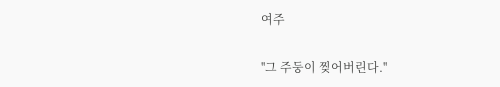여주

''그 주둥이 찢어버린다.''